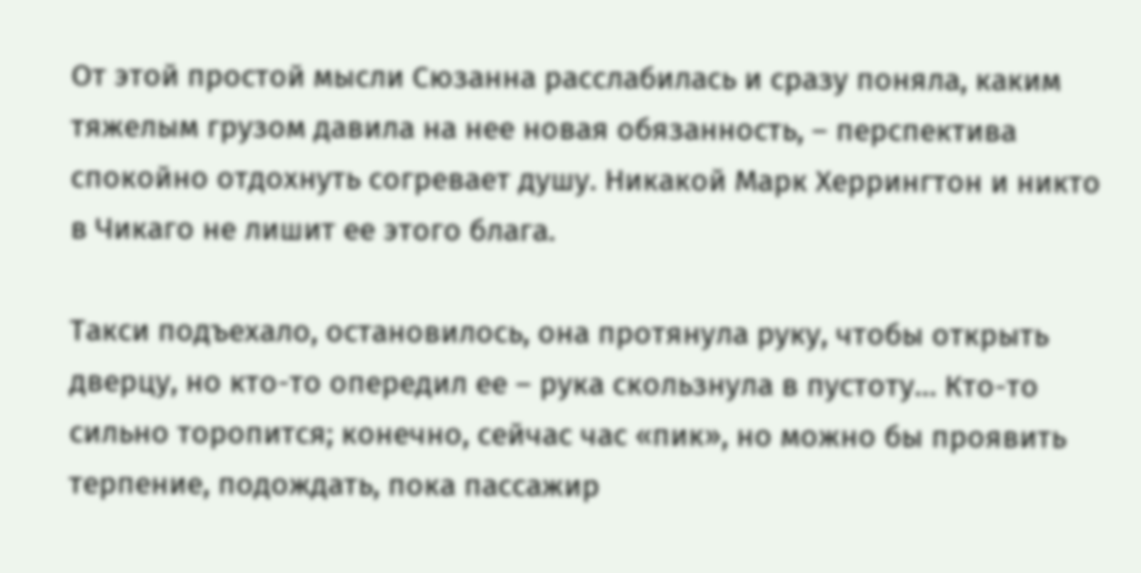От этой простой мысли Сюзанна расслабилась и сразу поняла, каким тяжелым грузом давила на нее новая обязанность, – перспектива спокойно отдохнуть согревает душу. Никакой Марк Херрингтон и никто в Чикаго не лишит ее этого блага.

Такси подъехало, остановилось, она протянула руку, чтобы открыть дверцу, но кто-то опередил ее – рука скользнула в пустоту… Кто-то сильно торопится; конечно, сейчас час «пик», но можно бы проявить терпение, подождать, пока пассажир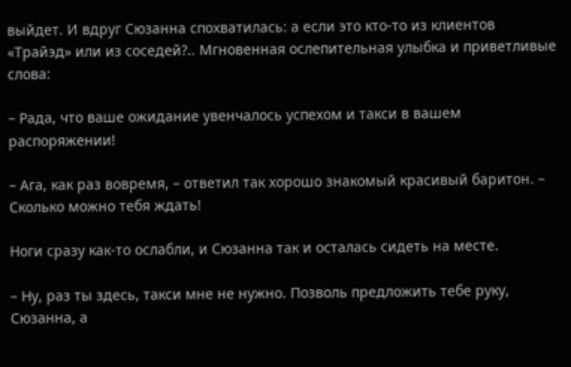выйдет. И вдруг Сюзанна спохватилась: а если это кто-то из клиентов «Трайэд» или из соседей?.. Мгновенная ослепительная улыбка и приветливые слова:

– Рада, что ваше ожидание увенчалось успехом и такси в вашем распоряжении!

– Ага, как раз вовремя, – ответил так хорошо знакомый красивый баритон. – Сколько можно тебя ждать!

Ноги сразу как-то ослабли, и Сюзанна так и осталась сидеть на месте.

– Ну, раз ты здесь, такси мне не нужно. Позволь предложить тебе руку, Сюзанна, а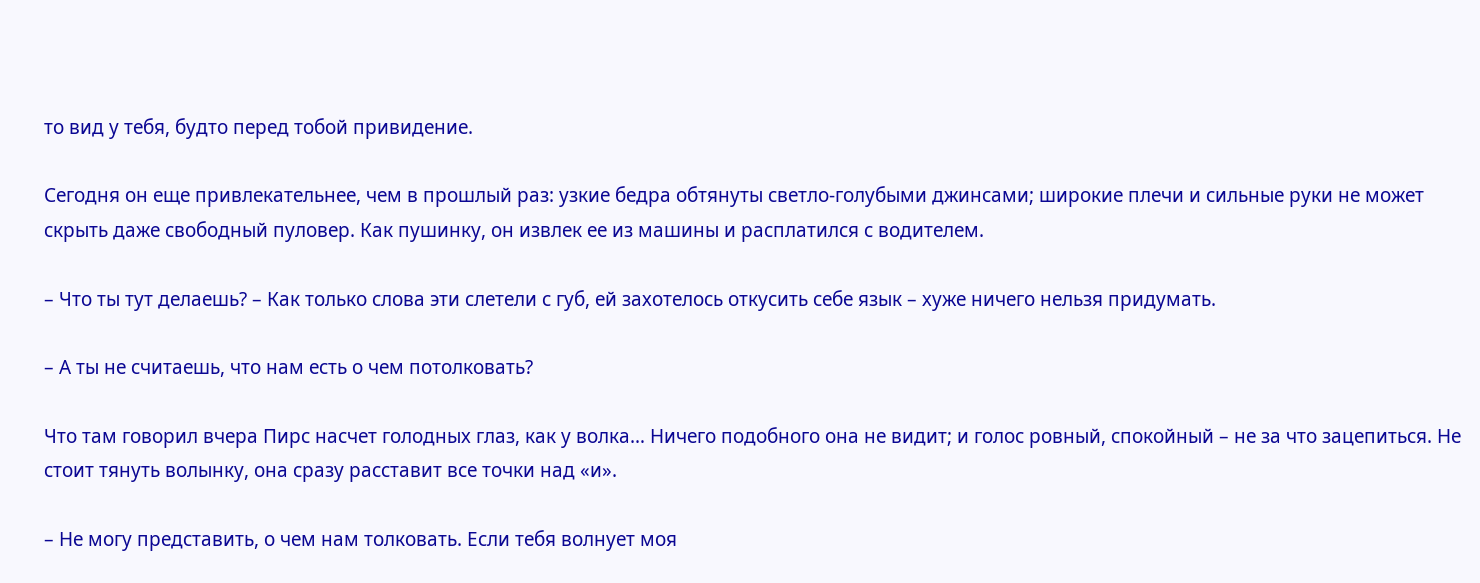то вид у тебя, будто перед тобой привидение.

Сегодня он еще привлекательнее, чем в прошлый раз: узкие бедра обтянуты светло-голубыми джинсами; широкие плечи и сильные руки не может скрыть даже свободный пуловер. Как пушинку, он извлек ее из машины и расплатился с водителем.

– Что ты тут делаешь? – Как только слова эти слетели с губ, ей захотелось откусить себе язык – хуже ничего нельзя придумать.

– А ты не считаешь, что нам есть о чем потолковать?

Что там говорил вчера Пирс насчет голодных глаз, как у волка… Ничего подобного она не видит; и голос ровный, спокойный – не за что зацепиться. Не стоит тянуть волынку, она сразу расставит все точки над «и».

– Не могу представить, о чем нам толковать. Если тебя волнует моя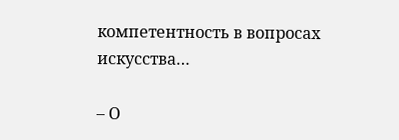компетентность в вопросах искусства…

– О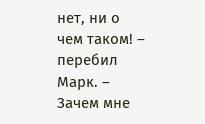нет, ни о чем таком! – перебил Марк. – Зачем мне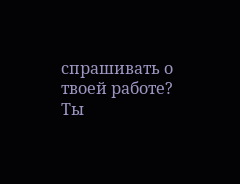спрашивать о твоей работе? Ты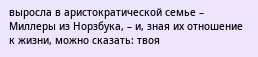выросла в аристократической семье – Миллеры из Норзбука, – и, зная их отношение к жизни, можно сказать: твоя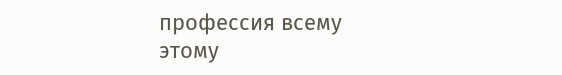профессия всему этому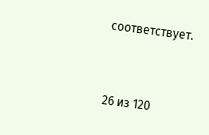соответствует.



26 из 120